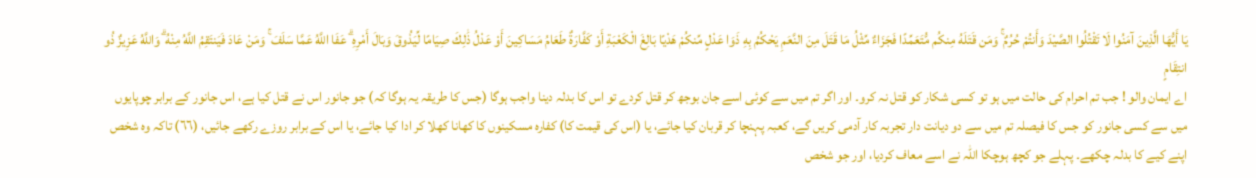يَا أَيُّهَا الَّذِينَ آمَنُوا لَا تَقْتُلُوا الصَّيْدَ وَأَنتُمْ حُرُمٌ ۚ وَمَن قَتَلَهُ مِنكُم مُّتَعَمِّدًا فَجَزَاءٌ مِّثْلُ مَا قَتَلَ مِنَ النَّعَمِ يَحْكُمُ بِهِ ذَوَا عَدْلٍ مِّنكُمْ هَدْيًا بَالِغَ الْكَعْبَةِ أَوْ كَفَّارَةٌ طَعَامُ مَسَاكِينَ أَوْ عَدْلُ ذَٰلِكَ صِيَامًا لِّيَذُوقَ وَبَالَ أَمْرِهِ ۗ عَفَا اللَّهُ عَمَّا سَلَفَ ۚ وَمَنْ عَادَ فَيَنتَقِمُ اللَّهُ مِنْهُ ۗ وَاللَّهُ عَزِيزٌ ذُو انتِقَامٍ
اے ایمان والو ! جب تم احرام کی حالت میں ہو تو کسی شکار کو قتل نہ کرو۔ اور اگر تم میں سے کوئی اسے جان بوجھ کر قتل کردے تو اس کا بدلہ دینا واجب ہوگا (جس کا طریقہ یہ ہوگا کہ) جو جانور اس نے قتل کیا ہے، اس جانور کے برابر چوپایوں میں سے کسی جانور کو جس کا فیصلہ تم میں سے دو دیانت دار تجربہ کار آدمی کریں گے، کعبہ پہنچا کر قربان کیا جائے، یا (اس کی قیمت کا) کفارہ مسکینوں کا کھانا کھلا کر ادا کیا جائے، یا اس کے برابر روزے رکھے جائیں، (٦٦) تاکہ وہ شخص اپنے کیے کا بدلہ چکھے۔ پہلے جو کچھ ہوچکا اللہ نے اسے معاف کردیا، اور جو شخص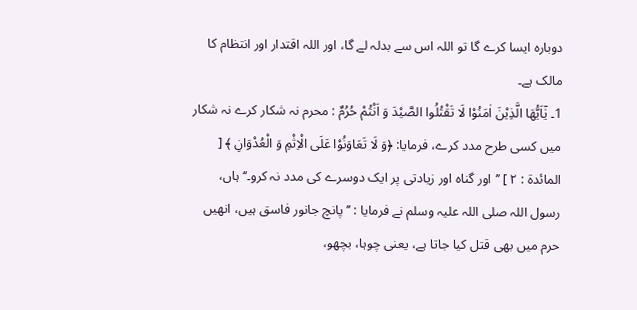دوبارہ ایسا کرے گا تو اللہ اس سے بدلہ لے گا، اور اللہ اقتدار اور انتظام کا مالک ہے۔
1۔ يٰۤاَيُّهَا الَّذِيْنَ اٰمَنُوْا لَا تَقْتُلُوا الصَّيْدَ وَ اَنْتُمْ حُرُمٌ : محرم نہ شکار کرے نہ شکار میں کسی طرح مدد کرے، فرمایا: ﴿وَ لَا تَعَاوَنُوْا عَلَى الْاِثْمِ وَ الْعُدْوَانِ ﴾ [ المائدۃ : ۲ ] ’’اور گناہ اور زیادتی پر ایک دوسرے کی مدد نہ کرو۔‘‘ ہاں، رسول اللہ صلی اللہ علیہ وسلم نے فرمایا : ’’پانچ جانور فاسق ہیں، انھیں حرم میں بھی قتل کیا جاتا ہے، یعنی چوہا، بچھو،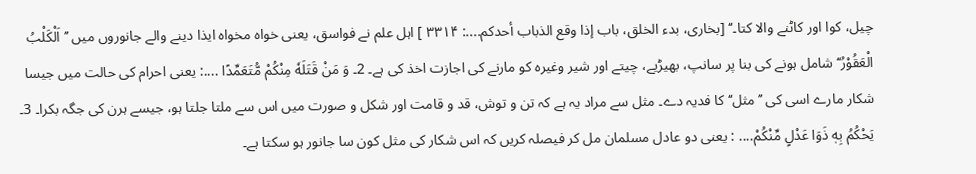چیل، کوا اور کاٹنے والا کتا۔‘‘ [بخاری، بدء الخلق، باب إذا وقع الذباب أحدکم....: ۳۳۱۴ ] اہل علم نے فواسق، یعنی خواہ مخواہ ایذا دینے والے جانوروں میں ’’اَلْكَلْبُ الْعَقُوْرُ‘‘ شامل ہونے کی بنا پر سانپ، بھیڑیے، چیتے اور شیر وغیرہ کو مارنے کی اجازت اخذ کی ہے۔ 2۔ وَ مَنْ قَتَلَهٗ مِنْكُمْ مُّتَعَمِّدًا ....: یعنی احرام کی حالت میں جیسا شکار مارے اسی کی ’’مثل‘‘ کا فدیہ دے۔ مثل سے مراد یہ ہے کہ تن و توش، قد و قامت اور شکل و صورت میں اس سے ملتا جلتا ہو، جیسے ہرن کی جگہ بکرا۔ 3۔ يَحْكُمُ بِهٖ ذَوَا عَدْلٍ مِّنْكُمْ.... : یعنی دو عادل مسلمان مل کر فیصلہ کریں کہ اس شکار کی مثل کون سا جانور ہو سکتا ہے۔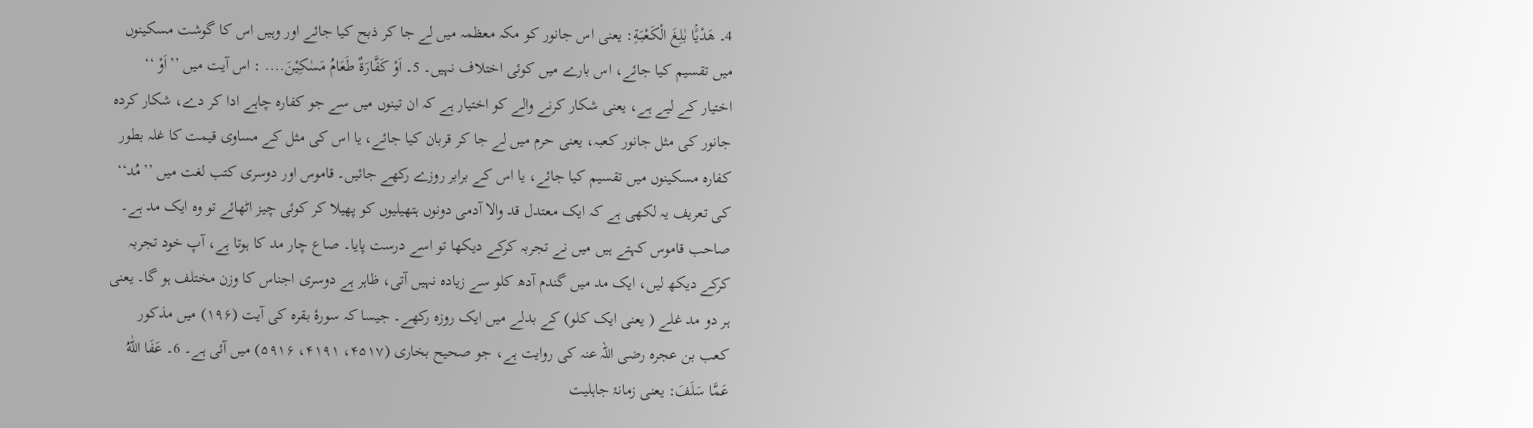4۔ هَدْيًۢا بٰلِغَ الْكَعْبَةِ: یعنی اس جانور کو مکہ معظمہ میں لے جا کر ذبح کیا جائے اور وہیں اس کا گوشت مسکینوں میں تقسیم کیا جائے، اس بارے میں کوئی اختلاف نہیں۔ 5۔ اَوْ كَفَّارَةٌ طَعَامُ مَسٰكِيْنَ.... : اس آیت میں ’’اَوْ ‘‘ اختیار کے لیے ہے، یعنی شکار کرنے والے کو اختیار ہے کہ ان تینوں میں سے جو کفارہ چاہے ادا کر دے، شکار کردہ جانور کی مثل جانور کعبہ، یعنی حرم میں لے جا کر قربان کیا جائے، یا اس کی مثل کے مساوی قیمت کا غلہ بطور کفارہ مسکینوں میں تقسیم کیا جائے، یا اس کے برابر روزے رکھے جائیں۔ قاموس اور دوسری کتب لغت میں ’’مُد‘‘ کی تعریف یہ لکھی ہے کہ ایک معتدل قد والا آدمی دونوں ہتھیلیوں کو پھیلا کر کوئی چیز اٹھائے تو وہ ایک مد ہے۔ صاحب قاموس کہتے ہیں میں نے تجربہ کرکے دیکھا تو اسے درست پایا۔ صاع چار مد کا ہوتا ہے، آپ خود تجربہ کرکے دیکھ لیں، ایک مد میں گندم آدھ کلو سے زیادہ نہیں آتی، ظاہر ہے دوسری اجناس کا وزن مختلف ہو گا۔ یعنی ہر دو مد غلے ( یعنی ایک کلو) کے بدلے میں ایک روزہ رکھے۔ جیسا کہ سورۂ بقرہ کی آیت (۱۹۶) میں مذکور کعب بن عجرہ رضی اللہ عنہ کی روایت ہے، جو صحیح بخاری (۴۵۱۷، ۴۱۹۱، ۵۹۱۶) میں آئی ہے۔ 6۔ عَفَا اللّٰهُ عَمَّا سَلَفَ: یعنی زمانۂ جاہلیت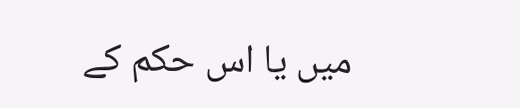میں یا اس حکم کے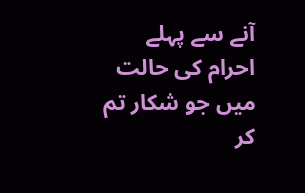آنے سے پہلے احرام کی حالت میں جو شکار تم کر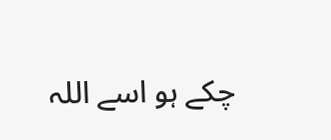چکے ہو اسے اللہ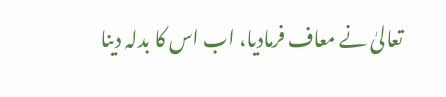تعالیٰ نے معاف فرمادیا، اب اس کا بدلہ دینا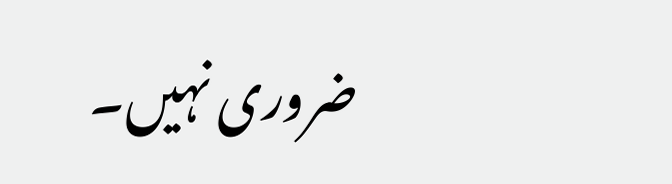ضروری نہیں۔